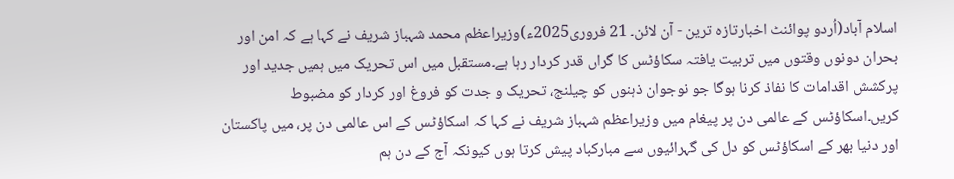اسلام آباد(اُردو پوائنٹ اخبارتازہ ترین - آن لائن۔ 21 فروری2025ء)وزیراعظم محمد شہباز شریف نے کہا ہے کہ امن اور بحران دونوں وقتوں میں تربیت یافتہ سکاؤٹس کا گراں قدر کردار رہا ہے۔مستقبل میں اس تحریک میں ہمیں جدید اور پرکشش اقدامات کا نفاذ کرنا ہوگا جو نوجوان ذہنوں کو چیلنج، تحریک و جدت کو فروغ اور کردار کو مضبوط کریں۔اسکاؤٹس کے عالمی دن پر پیغام میں وزیراعظم شہباز شریف نے کہا کہ اسکاؤٹس کے اس عالمی دن پر، میں پاکستان اور دنیا بھر کے اسکاؤٹس کو دل کی گہرائیوں سے مبارکباد پیش کرتا ہوں کیونکہ آج کے دن ہم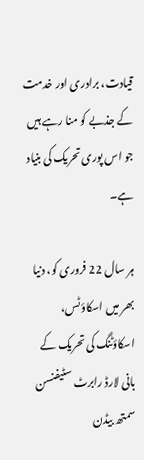قیادت، برادری اور خدمت کے جذبے کو منا رہے ہیں جو اس پوری تحریک کی بنیاد ہے۔

ہر سال 22 فروری کو، دنیا بھر میں اسکاؤٹس، اسکاؤٹنگ کی تحریک کے بانی لارڈ رابرٹ سٹیفنسن سمتھ بیڈن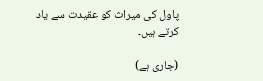پاول کی میراث کو عقیدت سے یاد کرتے ہیں۔

(جاری ہے)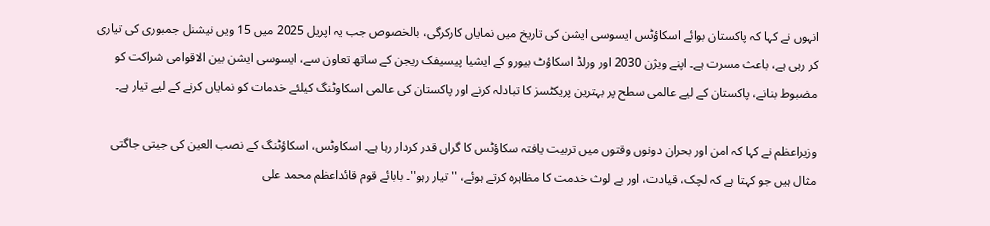انہوں نے کہا کہ پاکستان بوائے اسکاؤٹس ایسوسی ایشن کی تاریخ میں نمایاں کارکرگی، بالخصوص جب یہ اپریل 2025 میں 15 ویں نیشنل جمبوری کی تیاری کر رہی ہے، باعث مسرت ہے۔ اپنے ویژن 2030 اور ورلڈ اسکاؤٹ بیورو کے ایشیا پیسیفک ریجن کے ساتھ تعاون سے، ایسوسی ایشن بین الاقوامی شراکت کو مضبوط بنانے، پاکستان کے لیے عالمی سطح پر بہترین پریکٹسز کا تبادلہ کرنے اور پاکستان کی عالمی اسکاوٹنگ کیلئے خدمات کو نمایاں کرنے کے لیے تیار ہے۔

وزیراعظم نے کہا کہ امن اور بحران دونوں وقتوں میں تربیت یافتہ سکاؤٹس کا گراں قدر کردار رہا ہے۔ اسکاوٹس، اسکاؤٹنگ کے نصب العین کی جیتی جاگتی مثال ہیں جو کہتا ہے کہ لچک، قیادت، اور بے لوث خدمت کا مظاہرہ کرتے ہوئے، ''تیار رہو''۔ بابائے قوم قائداعظم محمد علی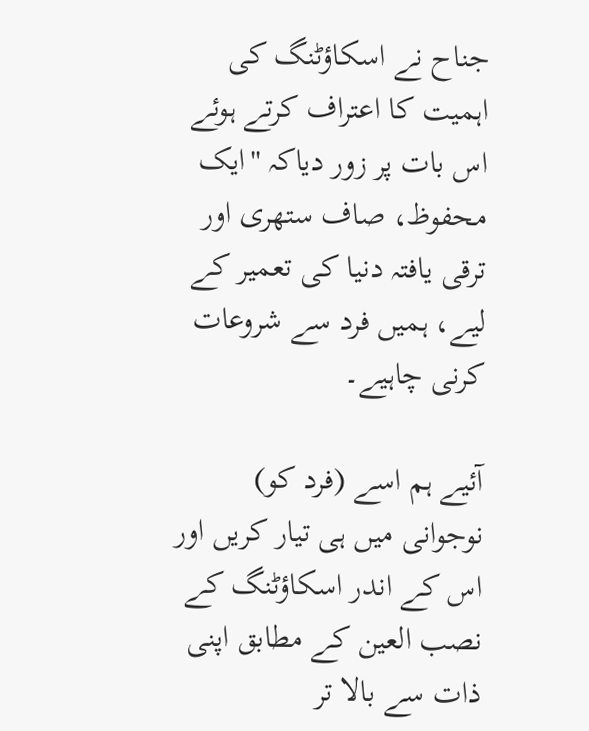جناح نے اسکاؤٹنگ کی اہمیت کا اعتراف کرتے ہوئے اس بات پر زور دیاکہ ''ایک محفوظ، صاف ستھری اور ترقی یافتہ دنیا کی تعمیر کے لیے، ہمیں فرد سے شروعات کرنی چاہیے۔

آئیے ہم اسے (فرد کو) نوجوانی میں ہی تیار کریں اور اس کے اندر اسکاؤٹنگ کے نصب العین کے مطابق اپنی ذات سے بالا تر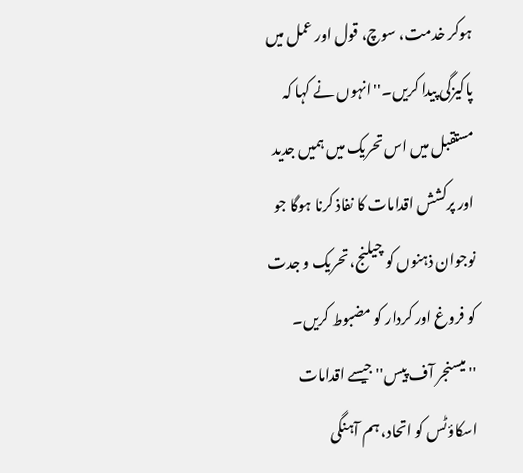ہوکر خدمت، سوچ، قول اور عمل میں پاکیزگی پیدا کریں۔''انہوں نے کہا کہ مستقبل میں اس تحریک میں ہمیں جدید اور پرکشش اقدامات کا نفاذ کرنا ہوگا جو نوجوان ذہنوں کو چیلنج، تحریک و جدت کو فروغ اور کردار کو مضبوط کریں۔ ''میسنجر آف پیس'' جیسے اقدامات اسکاؤٹس کو اتحاد، ہم آہنگی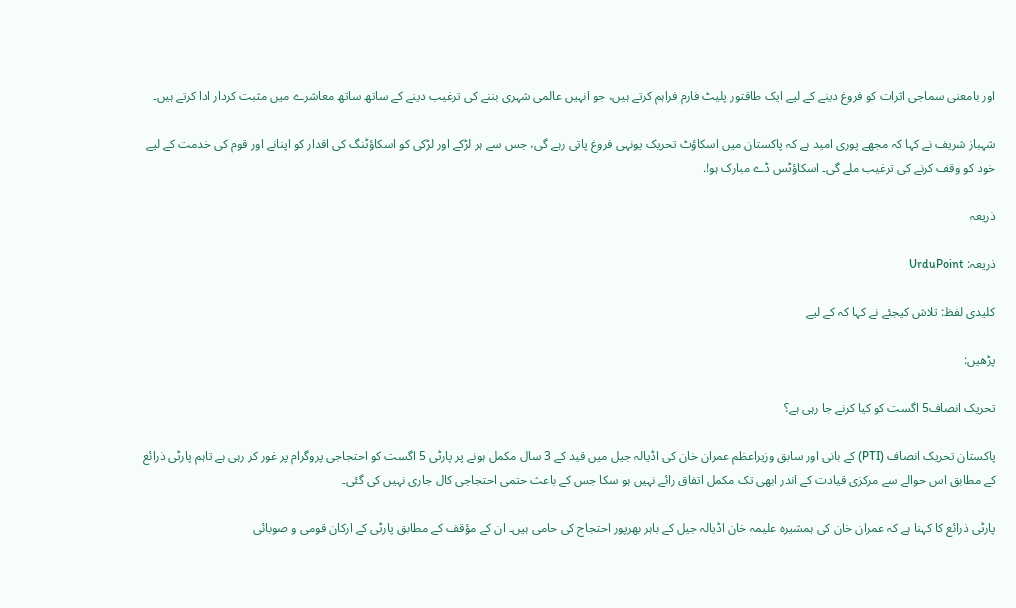اور بامعنی سماجی اثرات کو فروغ دینے کے لیے ایک طاقتور پلیٹ فارم فراہم کرتے ہیں، جو انہیں عالمی شہری بننے کی ترغیب دینے کے ساتھ ساتھ معاشرے میں مثبت کردار ادا کرتے ہیں۔

شہباز شریف نے کہا کہ مجھے پوری امید ہے کہ پاکستان میں اسکاؤٹ تحریک یونہی فروغ پاتی رہے گی، جس سے ہر لڑکے اور لڑکی کو اسکاؤٹنگ کی اقدار کو اپنانے اور قوم کی خدمت کے لیے خود کو وقف کرنے کی ترغیب ملے گی۔ اسکاؤٹس ڈے مبارک ہو!.

ذریعہ

ذریعہ: UrduPoint

کلیدی لفظ: تلاش کیجئے نے کہا کہ کے لیے

پڑھیں:

تحریک انصاف5 اگست کو کیا کرنے جا رہی ہے؟

پاکستان تحریک انصاف (PTI) کے بانی اور سابق وزیراعظم عمران خان کی اڈیالہ جیل میں قید کے 3 سال مکمل ہونے پر پارٹی 5 اگست کو احتجاجی پروگرام پر غور کر رہی ہے تاہم پارٹی ذرائع کے مطابق اس حوالے سے مرکزی قیادت کے اندر ابھی تک مکمل اتفاق رائے نہیں ہو سکا جس کے باعث حتمی احتجاجی کال جاری نہیں کی گئی۔

پارٹی ذرائع کا کہنا ہے کہ عمران خان کی ہمشیرہ علیمہ خان اڈیالہ جیل کے باہر بھرپور احتجاج کی حامی ہیں۔ ان کے مؤقف کے مطابق پارٹی کے ارکان قومی و صوبائی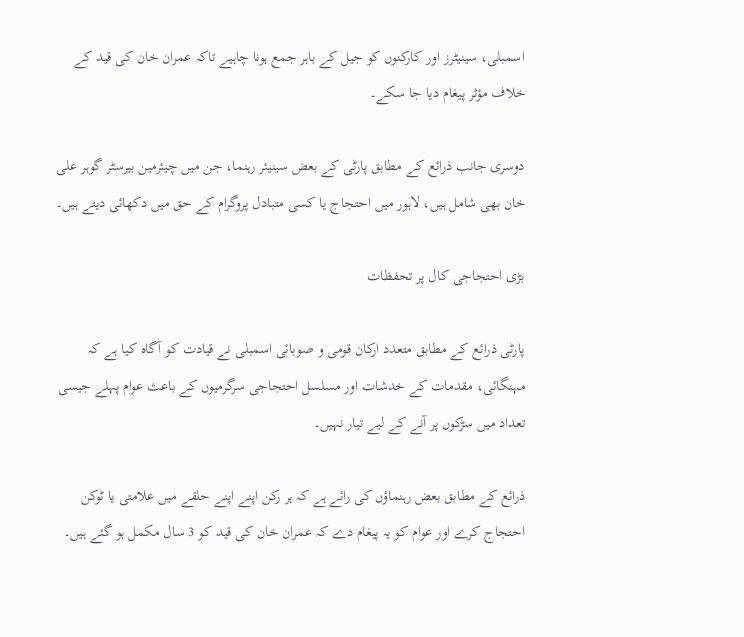اسمبلی، سینیٹرز اور کارکنوں کو جیل کے باہر جمع ہونا چاہیے تاکہ عمران خان کی قید کے خلاف مؤثر پیغام دیا جا سکے۔

دوسری جانب ذرائع کے مطابق پارٹی کے بعض سینیئر رہنما، جن میں چیئرمین بیرسٹر گوہر علی خان بھی شامل ہیں، لاہور میں احتجاج یا کسی متبادل پروگرام کے حق میں دکھائی دیتے ہیں۔

بڑی احتجاجی کال پر تحفظات

پارٹی ذرائع کے مطابق متعدد ارکان قومی و صوبائی اسمبلی نے قیادت کو آگاہ کیا ہے کہ مہنگائی، مقدمات کے خدشات اور مسلسل احتجاجی سرگرمیوں کے باعث عوام پہلے جیسی تعداد میں سڑکوں پر آنے کے لیے تیار نہیں۔

ذرائع کے مطابق بعض رہنماؤں کی رائے ہے کہ ہر رکن اپنے اپنے حلقے میں علامتی یا ٹوکن احتجاج کرے اور عوام کو یہ پیغام دے کہ عمران خان کی قید کو 3 سال مکمل ہو گئے ہیں۔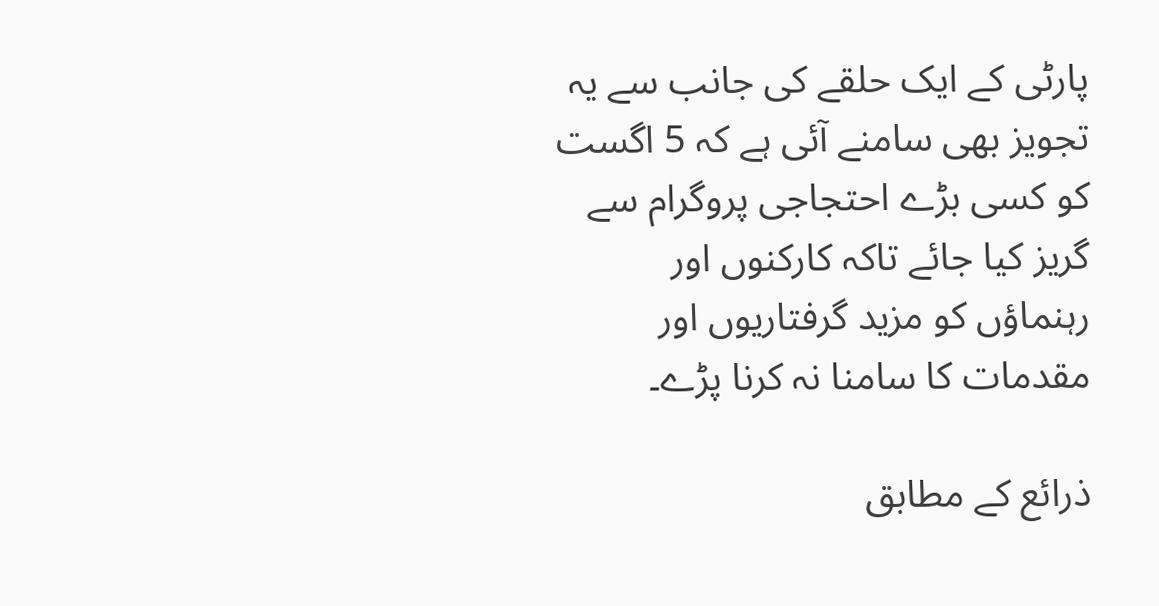پارٹی کے ایک حلقے کی جانب سے یہ تجویز بھی سامنے آئی ہے کہ 5 اگست کو کسی بڑے احتجاجی پروگرام سے گریز کیا جائے تاکہ کارکنوں اور رہنماؤں کو مزید گرفتاریوں اور مقدمات کا سامنا نہ کرنا پڑے۔

ذرائع کے مطابق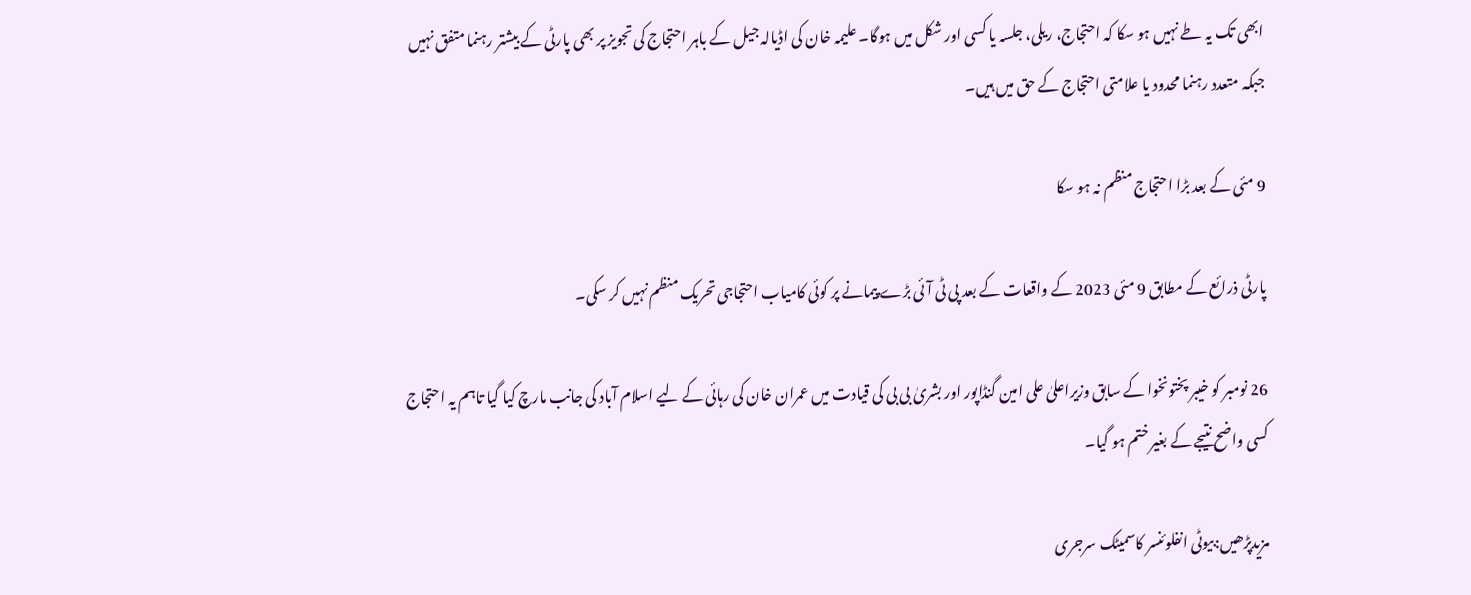ابھی تک یہ طے نہیں ہو سکا کہ احتجاج، ریلی، جلسہ یا کسی اور شکل میں ہوگا۔ علیمہ خان کی اڈیالہ جیل کے باہر احتجاج کی تجویز پر بھی پارٹی کے بیشتر رہنما متفق نہیں جبکہ متعدد رہنما محدود یا علامتی احتجاج کے حق میں ہیں۔

9 مئی کے بعد بڑا احتجاج منظم نہ ہو سکا

پارٹی ذرائع کے مطابق 9 مئی 2023 کے واقعات کے بعد پی ٹی آئی بڑے پیمانے پر کوئی کامیاب احتجاجی تحریک منظم نہیں کر سکی۔

26 نومبر کو خیبر پختونخوا کے سابق وزیراعلیٰ علی امین گنڈاپور اور بشریٰ بی بی کی قیادت میں عمران خان کی رہائی کے لیے اسلام آباد کی جانب مارچ کیا گیا تاہم یہ احتجاج کسی واضح نتیجے کے بغیر ختم ہو گیا۔

مزیدپڑھیں:بیوٹی انفلوئنسر کاسمیٹک سرجری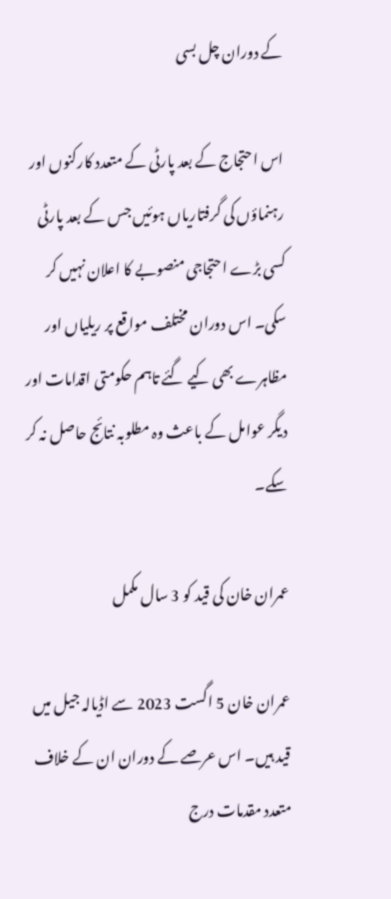کے دوران چل بسی

اس احتجاج کے بعد پارٹی کے متعدد کارکنوں اور رہنماؤں کی گرفتاریاں ہوئیں جس کے بعد پارٹی کسی بڑے احتجاجی منصوبے کا اعلان نہیں کر سکی۔ اس دوران مختلف مواقع پر ریلیاں اور مظاہرے بھی کیے گئے تاہم حکومتی اقدامات اور دیگر عوامل کے باعث وہ مطلوبہ نتائج حاصل نہ کر سکے۔

عمران خان کی قید کو 3 سال مکمل

عمران خان 5 اگست 2023 سے اڈیالہ جیل میں قید ہیں۔ اس عرصے کے دوران ان کے خلاف متعدد مقدمات درج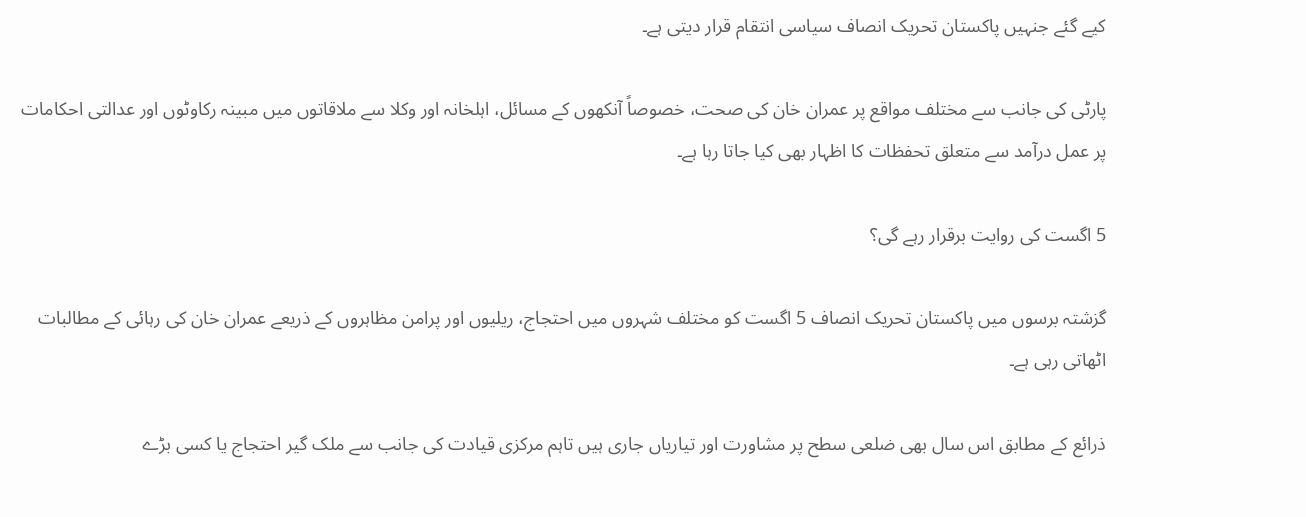کیے گئے جنہیں پاکستان تحریک انصاف سیاسی انتقام قرار دیتی ہے۔

پارٹی کی جانب سے مختلف مواقع پر عمران خان کی صحت، خصوصاً آنکھوں کے مسائل، اہلخانہ اور وکلا سے ملاقاتوں میں مبینہ رکاوٹوں اور عدالتی احکامات پر عمل درآمد سے متعلق تحفظات کا اظہار بھی کیا جاتا رہا ہے۔

5 اگست کی روایت برقرار رہے گی؟

گزشتہ برسوں میں پاکستان تحریک انصاف 5 اگست کو مختلف شہروں میں احتجاج، ریلیوں اور پرامن مظاہروں کے ذریعے عمران خان کی رہائی کے مطالبات اٹھاتی رہی ہے۔

ذرائع کے مطابق اس سال بھی ضلعی سطح پر مشاورت اور تیاریاں جاری ہیں تاہم مرکزی قیادت کی جانب سے ملک گیر احتجاج یا کسی بڑے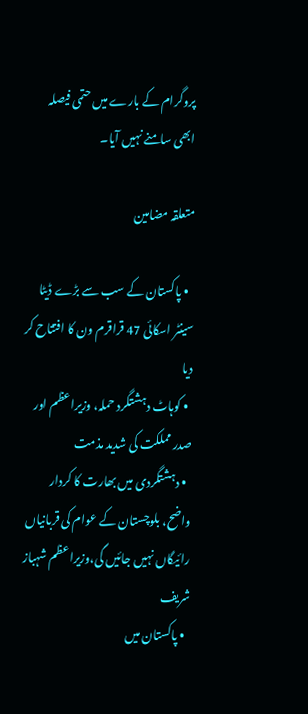پروگرام کے بارے میں حتمی فیصلہ ابھی سامنے نہیں آیا۔

متعلقہ مضامین

  • پاکستان کے سب سے بڑے ڈیٹا سینٹر اسکائی 47 قراقرم ون کا افتتاح کر دیا
  • کوہاٹ دہشتگرد حملہ، وزیراعظم اور صدر مملکت کی شدید مذمت
  • دہشتگردی میں بھارت کا کردار واضح، بلوچستان کے عوام کی قربانیاں رائیگاں نہیں جائیں گی،وزیراعظم شہباز شریف
  • پاکستان میں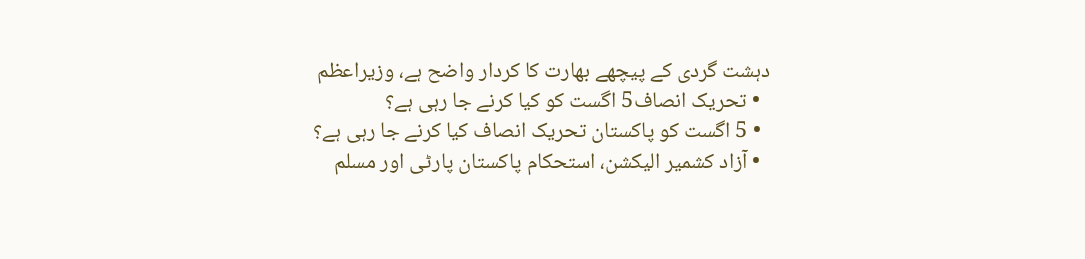دہشت گردی کے پیچھے بھارت کا کردار واضح ہے، وزیراعظم
  • تحریک انصاف5 اگست کو کیا کرنے جا رہی ہے؟
  • 5 اگست کو پاکستان تحریک انصاف کیا کرنے جا رہی ہے؟
  • آزاد کشمیر الیکشن، استحکام پاکستان پارٹی اور مسلم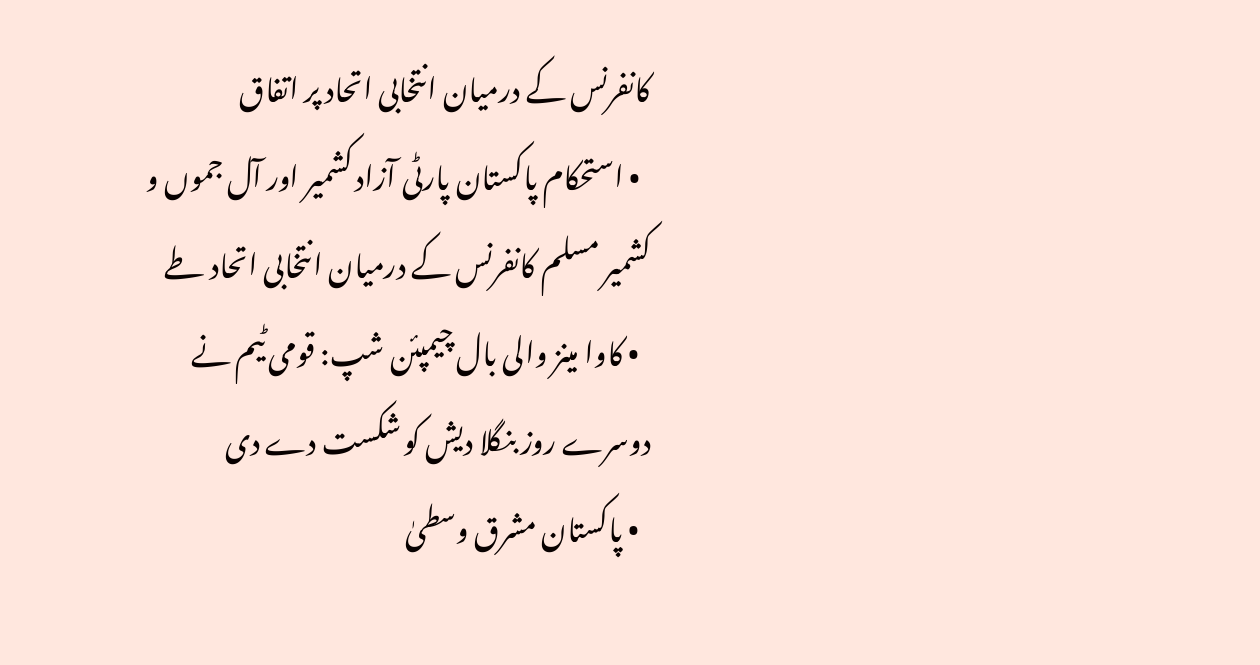کانفرنس کے درمیان انتخابی اتحاد پر اتفاق
  • استحکام پاکستان پارٹی آزاد کشمیر اور آل جموں و کشمیر مسلم کانفرنس کے درمیان انتخابی اتحاد طے
  • کاوا مینز والی بال چیمپئن شپ: قومی ٹیم نے دوسرے روز بنگلا دیش کو شکست دے دی
  • پاکستان مشرق وسطیٰ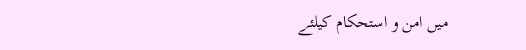میں امن و استحکام کیلئے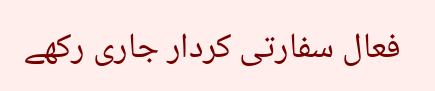فعال سفارتی کردار جاری رکھے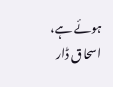ہوئے ہے، اسحاق ڈار